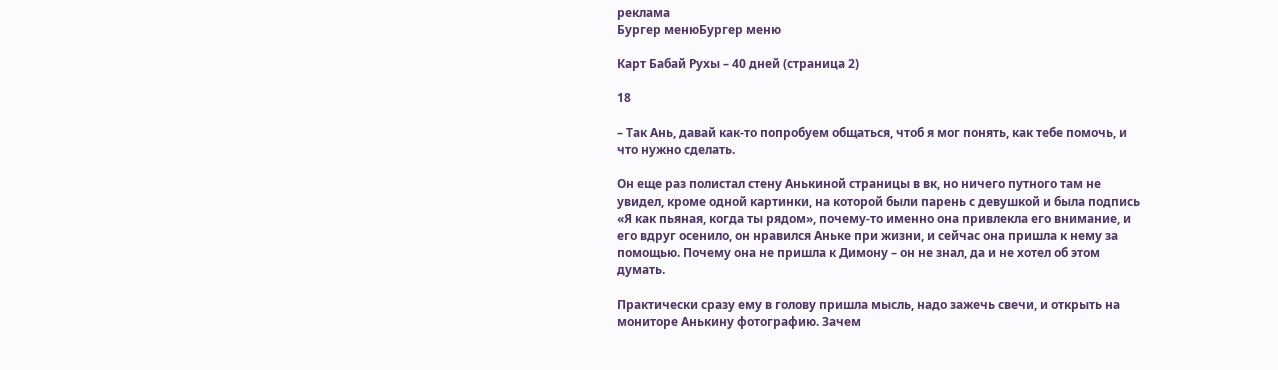реклама
Бургер менюБургер меню

Карт Бабай Рухы – 40 дней (страница 2)

18

– Так Ань, давай как-то попробуем общаться, чтоб я мог понять, как тебе помочь, и что нужно сделать.

Он еще раз полистал стену Анькиной страницы в вк, но ничего путного там не увидел, кроме одной картинки, на которой были парень с девушкой и была подпись «Я как пьяная, когда ты рядом», почему-то именно она привлекла его внимание, и его вдруг осенило, он нравился Аньке при жизни, и сейчас она пришла к нему за помощью. Почему она не пришла к Димону – он не знал, да и не хотел об этом думать.

Практически сразу ему в голову пришла мысль, надо зажечь свечи, и открыть на мониторе Анькину фотографию. Зачем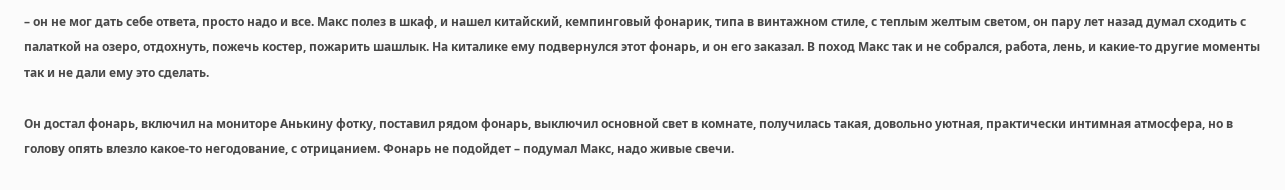– он не мог дать себе ответа, просто надо и все. Макс полез в шкаф, и нашел китайский, кемпинговый фонарик, типа в винтажном стиле, с теплым желтым светом, он пару лет назад думал сходить с палаткой на озеро, отдохнуть, пожечь костер, пожарить шашлык. На киталике ему подвернулся этот фонарь, и он его заказал. В поход Макс так и не собрался, работа, лень, и какие-то другие моменты так и не дали ему это сделать.

Он достал фонарь, включил на мониторе Анькину фотку, поставил рядом фонарь, выключил основной свет в комнате, получилась такая, довольно уютная, практически интимная атмосфера, но в голову опять влезло какое-то негодование, с отрицанием. Фонарь не подойдет – подумал Макс, надо живые свечи.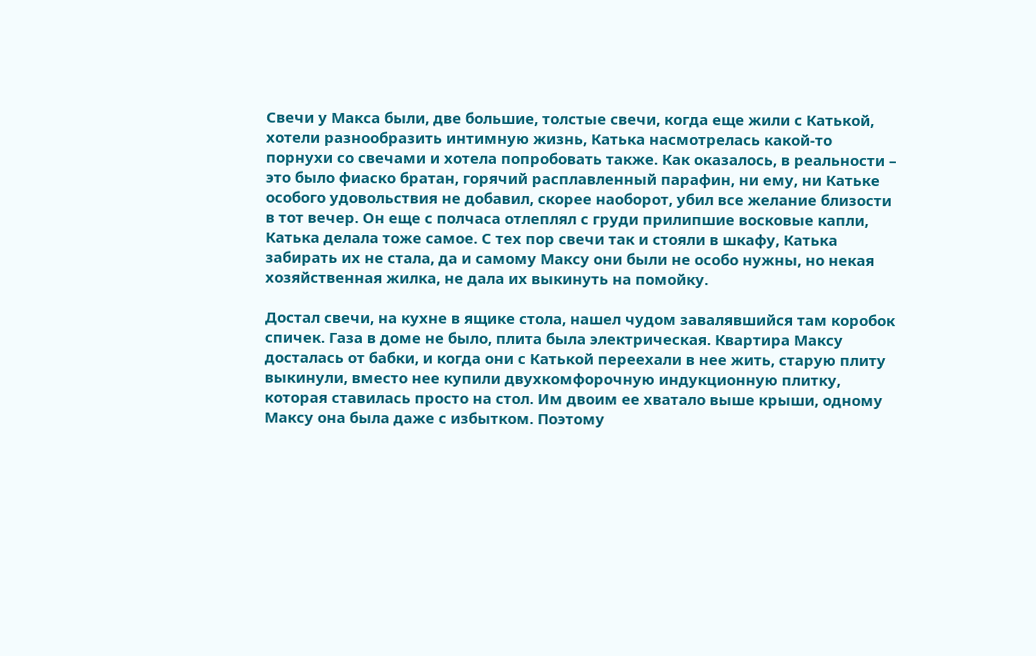Свечи у Макса были, две большие, толстые свечи, когда еще жили с Катькой, хотели разнообразить интимную жизнь, Катька насмотрелась какой-то порнухи со свечами и хотела попробовать также. Как оказалось, в реальности – это было фиаско братан, горячий расплавленный парафин, ни ему, ни Катьке особого удовольствия не добавил, скорее наоборот, убил все желание близости в тот вечер. Он еще с полчаса отлеплял с груди прилипшие восковые капли, Катька делала тоже самое. С тех пор свечи так и стояли в шкафу, Катька забирать их не стала, да и самому Максу они были не особо нужны, но некая хозяйственная жилка, не дала их выкинуть на помойку.

Достал свечи, на кухне в ящике стола, нашел чудом завалявшийся там коробок спичек. Газа в доме не было, плита была электрическая. Квартира Максу досталась от бабки, и когда они с Катькой переехали в нее жить, старую плиту выкинули, вместо нее купили двухкомфорочную индукционную плитку, которая ставилась просто на стол. Им двоим ее хватало выше крыши, одному Максу она была даже с избытком. Поэтому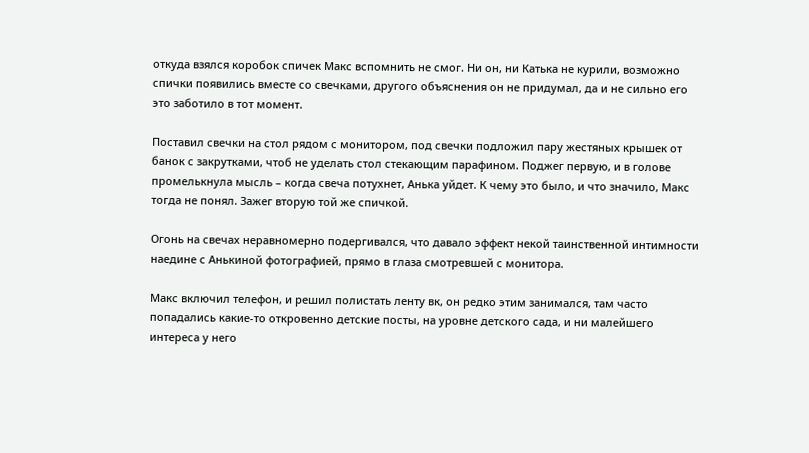откуда взялся коробок спичек Макс вспомнить не смог. Ни он, ни Катька не курили, возможно спички появились вместе со свечками, другого объяснения он не придумал, да и не сильно его это заботило в тот момент.

Поставил свечки на стол рядом с монитором, под свечки подложил пару жестяных крышек от банок с закрутками, чтоб не уделать стол стекающим парафином. Поджег первую, и в голове промелькнула мысль – когда свеча потухнет, Анька уйдет. К чему это было, и что значило, Макс тогда не понял. Зажег вторую той же спичкой.

Огонь на свечах неравномерно подергивался, что давало эффект некой таинственной интимности наедине с Анькиной фотографией, прямо в глаза смотревшей с монитора.

Макс включил телефон, и решил полистать ленту вк, он редко этим занимался, там часто попадались какие-то откровенно детские посты, на уровне детского сада, и ни малейшего интереса у него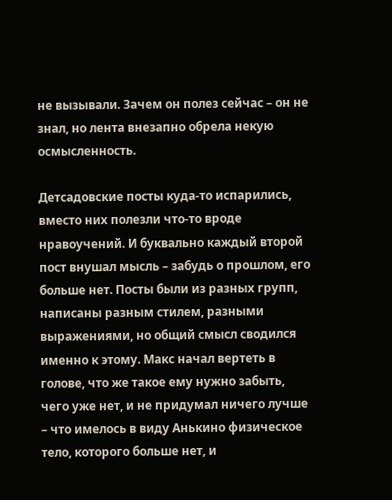не вызывали. Зачем он полез сейчас – он не знал, но лента внезапно обрела некую осмысленность.

Детсадовские посты куда-то испарились, вместо них полезли что-то вроде нравоучений. И буквально каждый второй пост внушал мысль – забудь о прошлом, его больше нет. Посты были из разных групп, написаны разным стилем, разными выражениями, но общий смысл сводился именно к этому. Макс начал вертеть в голове, что же такое ему нужно забыть, чего уже нет, и не придумал ничего лучше – что имелось в виду Анькино физическое тело, которого больше нет, и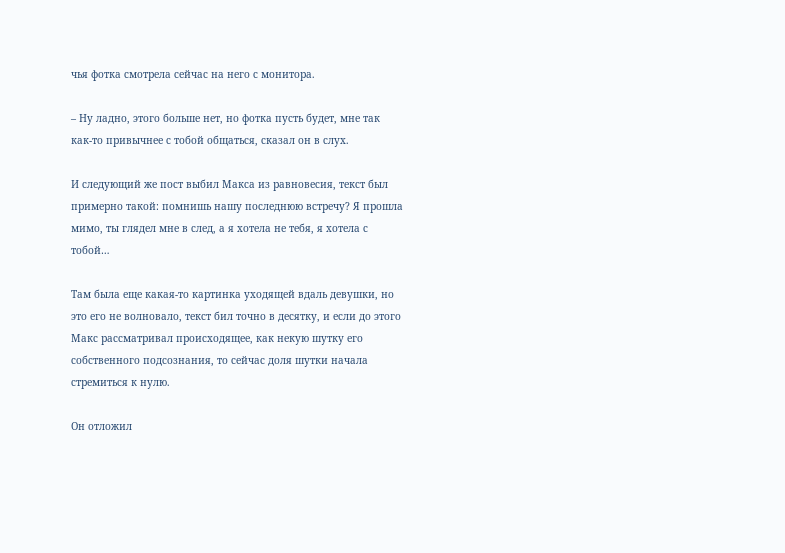чья фотка смотрела сейчас на него с монитора.

– Ну ладно, этого больше нет, но фотка пусть будет, мне так как-то привычнее с тобой общаться, сказал он в слух.

И следующий же пост выбил Макса из равновесия, текст был примерно такой: помнишь нашу последнюю встречу? Я прошла мимо, ты глядел мне в след, а я хотела не тебя, я хотела с тобой…

Там была еще какая-то картинка уходящей вдаль девушки, но это его не волновало, текст бил точно в десятку, и если до этого Макс рассматривал происходящее, как некую шутку его собственного подсознания, то сейчас доля шутки начала стремиться к нулю.

Он отложил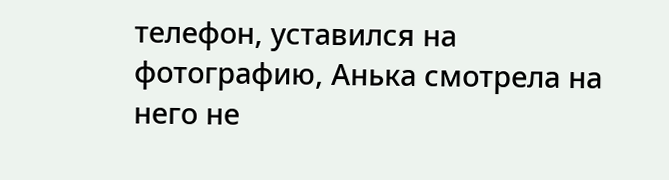телефон, уставился на фотографию, Анька смотрела на него не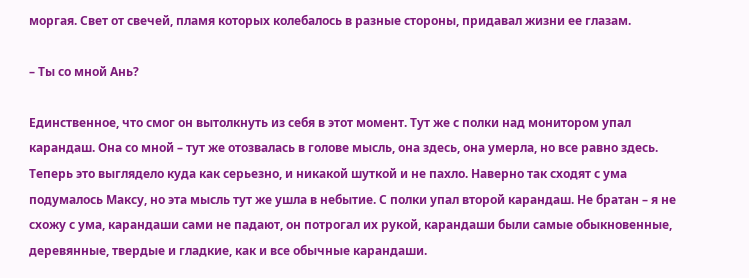моргая. Свет от свечей, пламя которых колебалось в разные стороны, придавал жизни ее глазам.

– Ты со мной Ань?

Единственное, что смог он вытолкнуть из себя в этот момент. Тут же с полки над монитором упал карандаш. Она со мной – тут же отозвалась в голове мысль, она здесь, она умерла, но все равно здесь. Теперь это выглядело куда как серьезно, и никакой шуткой и не пахло. Наверно так сходят с ума подумалось Максу, но эта мысль тут же ушла в небытие. С полки упал второй карандаш. Не братан – я не схожу с ума, карандаши сами не падают, он потрогал их рукой, карандаши были самые обыкновенные, деревянные, твердые и гладкие, как и все обычные карандаши.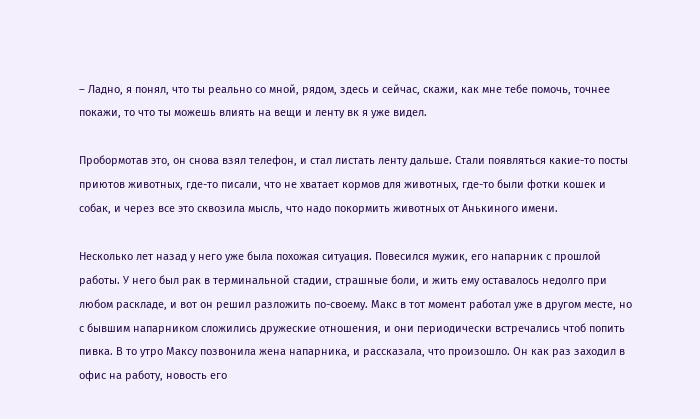– Ладно, я понял, что ты реально со мной, рядом, здесь и сейчас, скажи, как мне тебе помочь, точнее покажи, то что ты можешь влиять на вещи и ленту вк я уже видел.

Пробормотав это, он снова взял телефон, и стал листать ленту дальше. Стали появляться какие-то посты приютов животных, где-то писали, что не хватает кормов для животных, где-то были фотки кошек и собак, и через все это сквозила мысль, что надо покормить животных от Анькиного имени.

Несколько лет назад у него уже была похожая ситуация. Повесился мужик, его напарник с прошлой работы. У него был рак в терминальной стадии, страшные боли, и жить ему оставалось недолго при любом раскладе, и вот он решил разложить по-своему. Макс в тот момент работал уже в другом месте, но с бывшим напарником сложились дружеские отношения, и они периодически встречались чтоб попить пивка. В то утро Максу позвонила жена напарника, и рассказала, что произошло. Он как раз заходил в офис на работу, новость его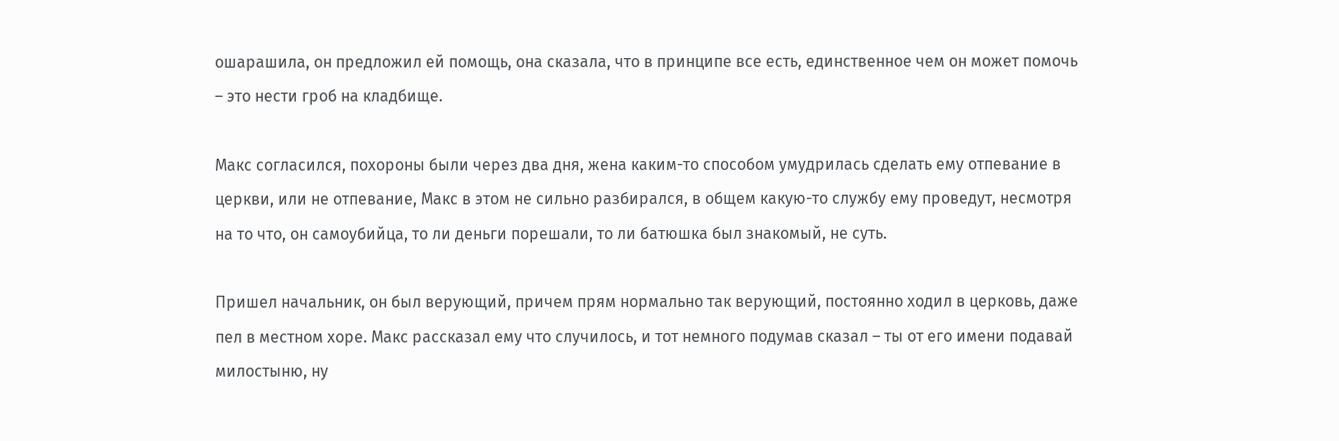ошарашила, он предложил ей помощь, она сказала, что в принципе все есть, единственное чем он может помочь – это нести гроб на кладбище.

Макс согласился, похороны были через два дня, жена каким-то способом умудрилась сделать ему отпевание в церкви, или не отпевание, Макс в этом не сильно разбирался, в общем какую-то службу ему проведут, несмотря на то что, он самоубийца, то ли деньги порешали, то ли батюшка был знакомый, не суть.

Пришел начальник, он был верующий, причем прям нормально так верующий, постоянно ходил в церковь, даже пел в местном хоре. Макс рассказал ему что случилось, и тот немного подумав сказал – ты от его имени подавай милостыню, ну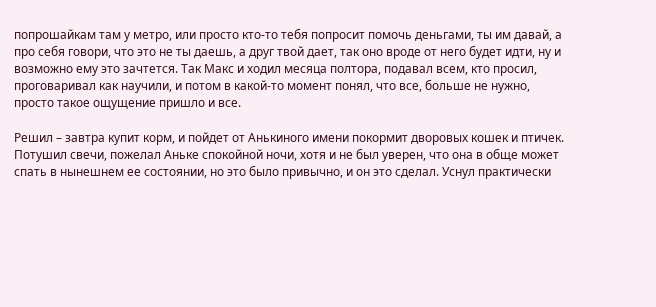попрошайкам там у метро, или просто кто-то тебя попросит помочь деньгами, ты им давай, а про себя говори, что это не ты даешь, а друг твой дает, так оно вроде от него будет идти, ну и возможно ему это зачтется. Так Макс и ходил месяца полтора, подавал всем, кто просил, проговаривал как научили, и потом в какой-то момент понял, что все, больше не нужно, просто такое ощущение пришло и все.

Решил – завтра купит корм, и пойдет от Анькиного имени покормит дворовых кошек и птичек. Потушил свечи, пожелал Аньке спокойной ночи, хотя и не был уверен, что она в обще может спать в нынешнем ее состоянии, но это было привычно, и он это сделал. Уснул практически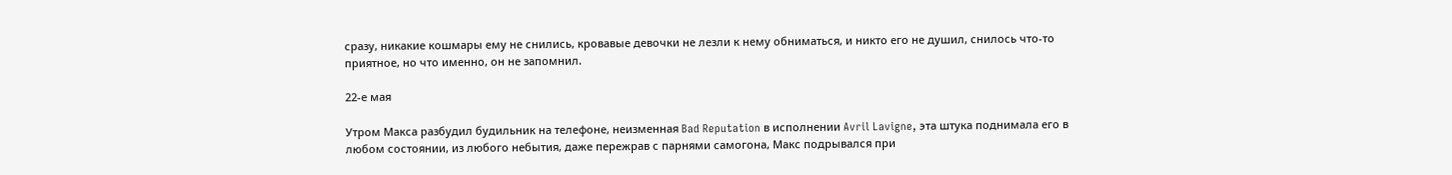сразу, никакие кошмары ему не снились, кровавые девочки не лезли к нему обниматься, и никто его не душил, снилось что-то приятное, но что именно, он не запомнил.

22-е мая

Утром Макса разбудил будильник на телефоне, неизменная Bad Reputation в исполнении Avril Lavigne, эта штука поднимала его в любом состоянии, из любого небытия, даже пережрав с парнями самогона, Макс подрывался при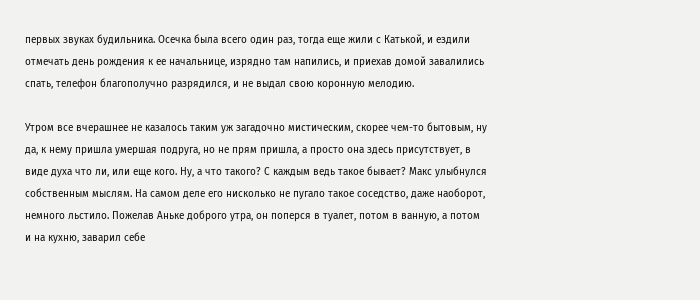первых звуках будильника. Осечка была всего один раз, тогда еще жили с Катькой, и ездили отмечать день рождения к ее начальнице, изрядно там напились, и приехав домой завалились спать, телефон благополучно разрядился, и не выдал свою коронную мелодию.

Утром все вчерашнее не казалось таким уж загадочно мистическим, скорее чем-то бытовым, ну да, к нему пришла умершая подруга, но не прям пришла, а просто она здесь присутствует, в виде духа что ли, или еще кого. Ну, а что такого? С каждым ведь такое бывает? Макс улыбнулся собственным мыслям. На самом деле его нисколько не пугало такое соседство, даже наоборот, немного льстило. Пожелав Аньке доброго утра, он поперся в туалет, потом в ванную, а потом и на кухню, заварил себе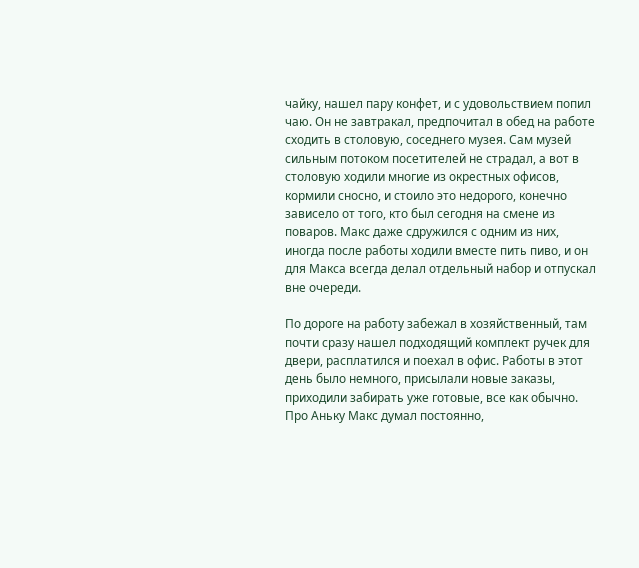чайку, нашел пару конфет, и с удовольствием попил чаю. Он не завтракал, предпочитал в обед на работе сходить в столовую, соседнего музея. Сам музей сильным потоком посетителей не страдал, а вот в столовую ходили многие из окрестных офисов, кормили сносно, и стоило это недорого, конечно зависело от того, кто был сегодня на смене из поваров. Макс даже сдружился с одним из них, иногда после работы ходили вместе пить пиво, и он для Макса всегда делал отдельный набор и отпускал вне очереди.

По дороге на работу забежал в хозяйственный, там почти сразу нашел подходящий комплект ручек для двери, расплатился и поехал в офис. Работы в этот день было немного, присылали новые заказы, приходили забирать уже готовые, все как обычно. Про Аньку Макс думал постоянно,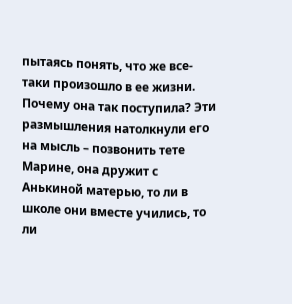пытаясь понять, что же все-таки произошло в ее жизни. Почему она так поступила? Эти размышления натолкнули его на мысль – позвонить тете Марине, она дружит с Анькиной матерью, то ли в школе они вместе учились, то ли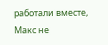работали вместе, Макс не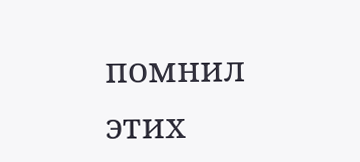помнил этих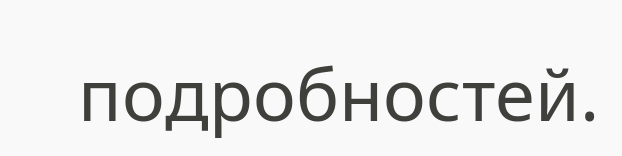подробностей.